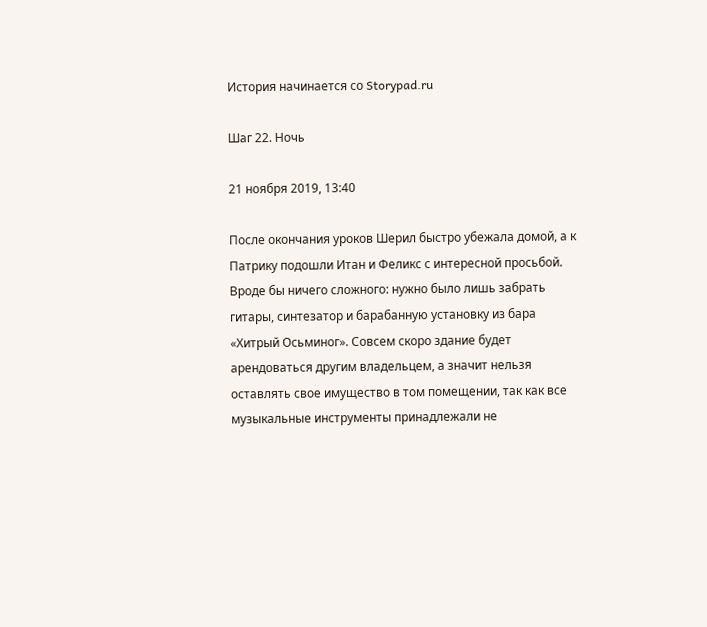История начинается со Storypad.ru

Шаг 22. Ночь

21 ноября 2019, 13:40

После окончания уроков Шерил быстро убежала домой, а к Патрику подошли Итан и Феликс с интересной просьбой. Вроде бы ничего сложного: нужно было лишь забрать гитары, синтезатор и барабанную установку из бара «Хитрый Осьминог». Совсем скоро здание будет арендоваться другим владельцем, а значит нельзя оставлять свое имущество в том помещении, так как все музыкальные инструменты принадлежали не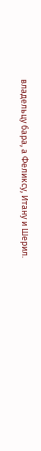владельцу бара, а Феликсу, Итану и Шерил.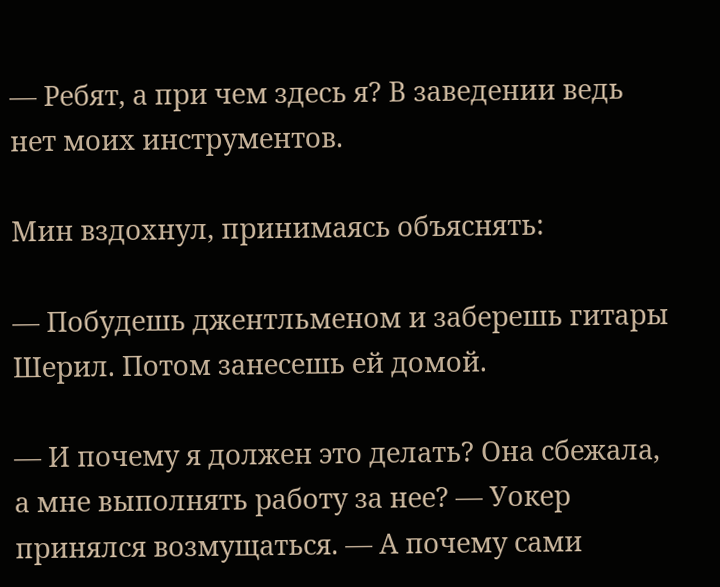— Ребят, а при чем здесь я? В заведении ведь нет моих инструментов.

Мин вздохнул, принимаясь объяснять:

— Побудешь джентльменом и заберешь гитары Шерил. Потом занесешь ей домой.

— И почему я должен это делать? Она сбежала, а мне выполнять работу за нее? — Уокер принялся возмущаться. — А почему сами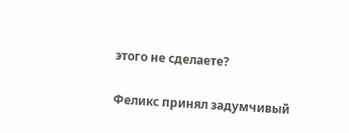этого не сделаете?

Феликс принял задумчивый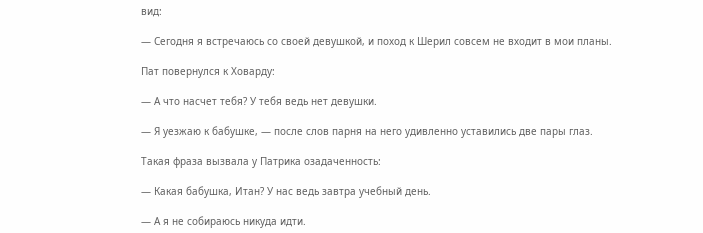вид:

— Сегодня я встречаюсь со своей девушкой, и поход к Шерил совсем не входит в мои планы.

Пат повернулся к Ховарду:

— А что насчет тебя? У тебя ведь нет девушки.

— Я уезжаю к бабушке, — после слов парня на него удивленно уставились две пары глаз.

Такая фраза вызвала у Патрика озадаченность:

— Какая бабушка, Итан? У нас ведь завтра учебный день.

— А я не собираюсь никуда идти.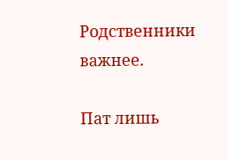Родственники важнее.

Пат лишь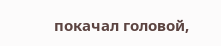покачал головой,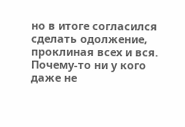но в итоге согласился сделать одолжение, проклиная всех и вся. Почему-то ни у кого даже не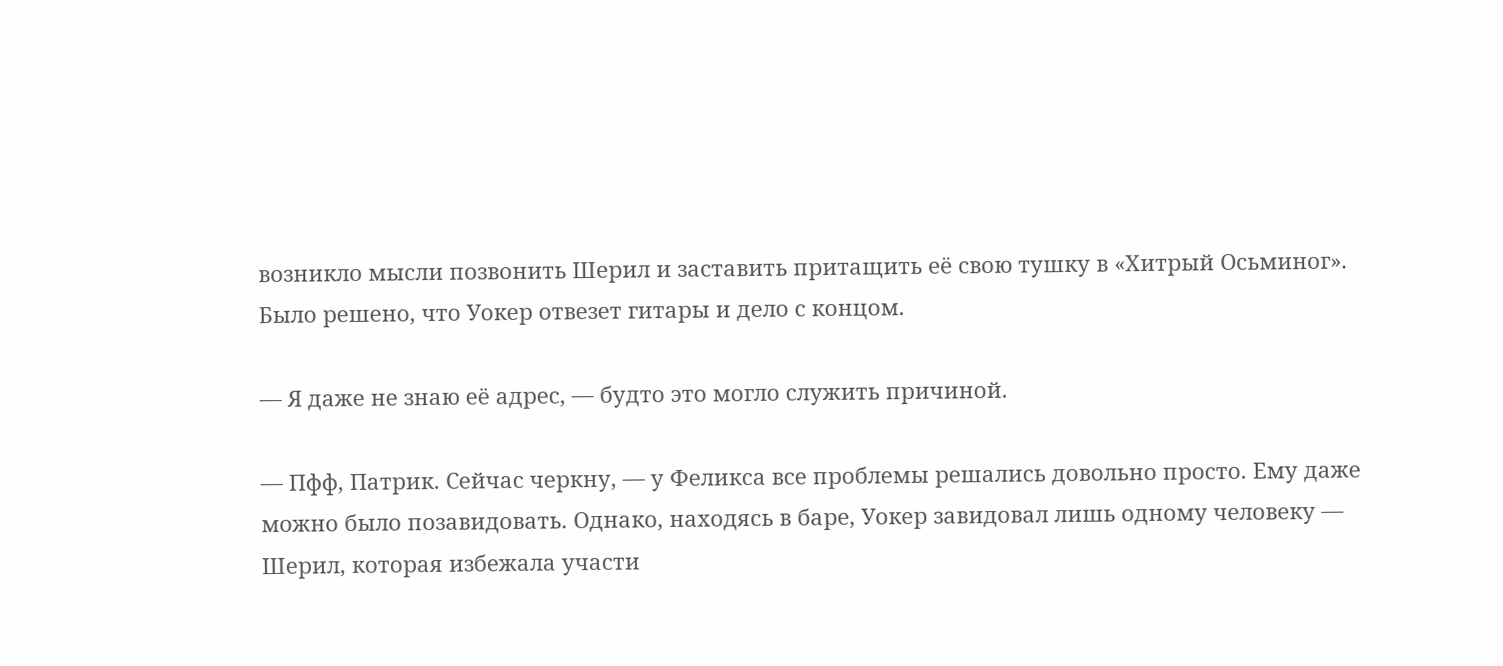возникло мысли позвонить Шерил и заставить притащить её свою тушку в «Хитрый Осьминог». Было решено, что Уокер отвезет гитары и дело с концом.

— Я даже не знаю её адрес, — будто это могло служить причиной.

— Пфф, Патрик. Сейчас черкну, — у Феликса все проблемы решались довольно просто. Ему даже можно было позавидовать. Однако, находясь в баре, Уокер завидовал лишь одному человеку — Шерил, которая избежала участи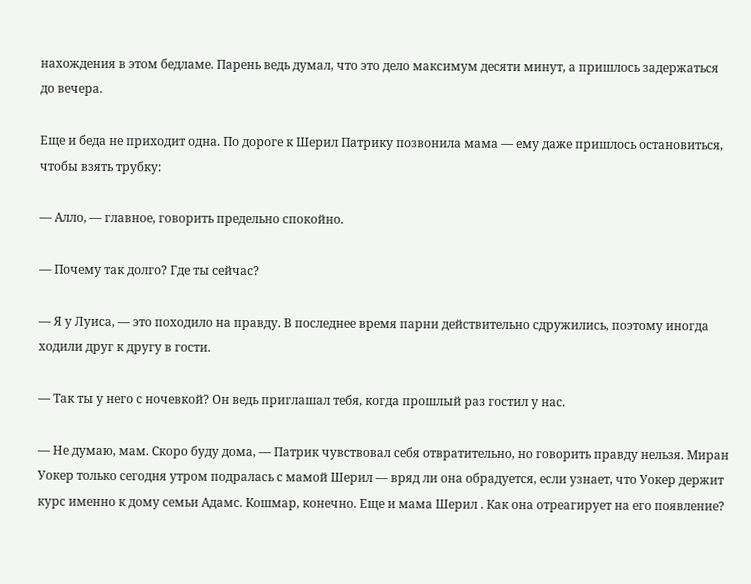нахождения в этом бедламе. Парень ведь думал, что это дело максимум десяти минут, а пришлось задержаться до вечера.

Еще и беда не приходит одна. По дороге к Шерил Патрику позвонила мама — ему даже пришлось остановиться, чтобы взять трубку:

— Алло, — главное, говорить предельно спокойно.

— Почему так долго? Где ты сейчас?

— Я у Луиса, — это походило на правду. В последнее время парни действительно сдружились, поэтому иногда ходили друг к другу в гости.

— Так ты у него с ночевкой? Он ведь приглашал тебя, когда прошлый раз гостил у нас.

— Не думаю, мам. Скоро буду дома, — Патрик чувствовал себя отвратительно, но говорить правду нельзя. Миран Уокер только сегодня утром подралась с мамой Шерил — вряд ли она обрадуется, если узнает, что Уокер держит курс именно к дому семьи Адамс. Кошмар, конечно. Еще и мама Шерил . Как она отреагирует на его появление?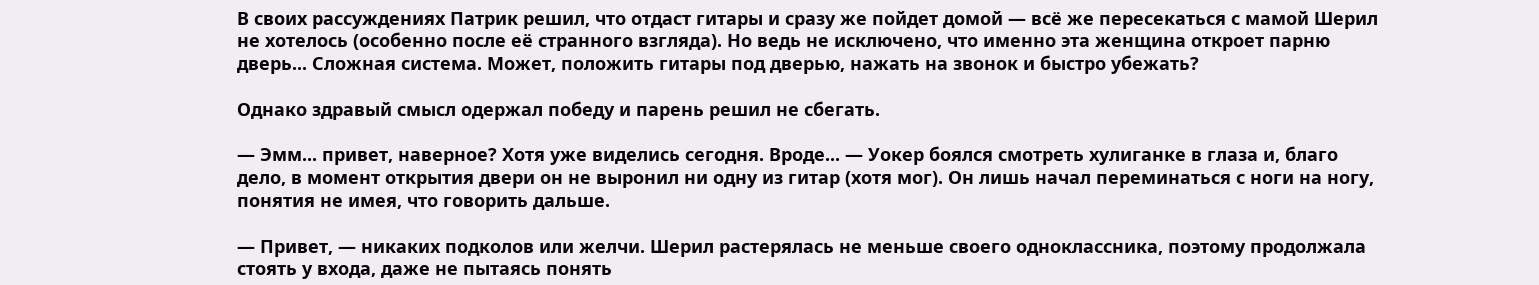В своих рассуждениях Патрик решил, что отдаст гитары и сразу же пойдет домой — всё же пересекаться с мамой Шерил не хотелось (особенно после её странного взгляда). Но ведь не исключено, что именно эта женщина откроет парню дверь... Сложная система. Может, положить гитары под дверью, нажать на звонок и быстро убежать?

Однако здравый смысл одержал победу и парень решил не сбегать.

— Эмм... привет, наверное? Хотя уже виделись сегодня. Вроде... — Уокер боялся смотреть хулиганке в глаза и, благо дело, в момент открытия двери он не выронил ни одну из гитар (хотя мог). Он лишь начал переминаться с ноги на ногу, понятия не имея, что говорить дальше.

— Привет, — никаких подколов или желчи. Шерил растерялась не меньше своего одноклассника, поэтому продолжала стоять у входа, даже не пытаясь понять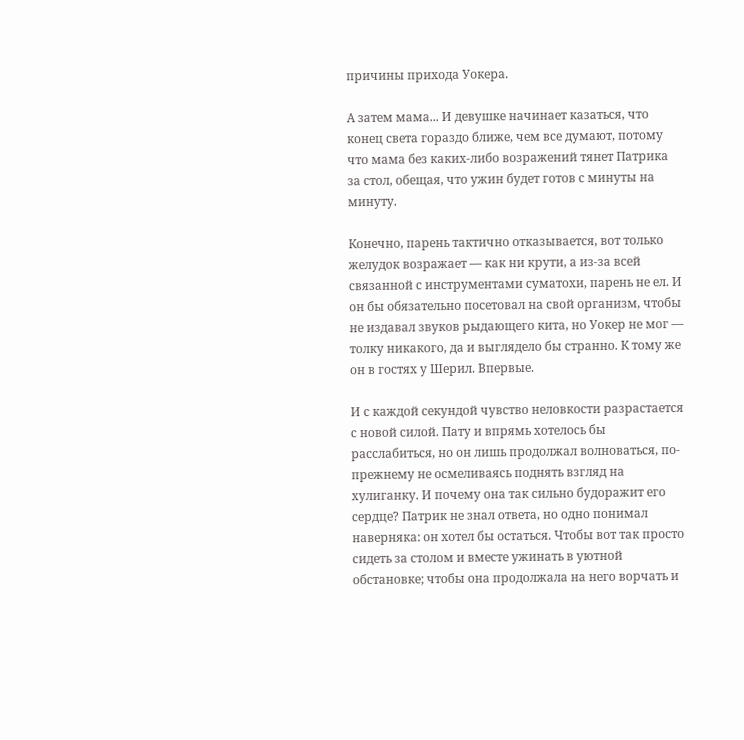причины прихода Уокера.

А затем мама... И девушке начинает казаться, что конец света гораздо ближе, чем все думают, потому что мама без каких-либо возражений тянет Патрика за стол, обещая, что ужин будет готов с минуты на минуту.

Конечно, парень тактично отказывается, вот только желудок возражает — как ни крути, а из-за всей связанной с инструментами суматохи, парень не ел. И он бы обязательно посетовал на свой организм, чтобы не издавал звуков рыдающего кита, но Уокер не мог — толку никакого, да и выглядело бы странно. К тому же он в гостях у Шерил. Впервые.

И с каждой секундой чувство неловкости разрастается с новой силой. Пату и впрямь хотелось бы расслабиться, но он лишь продолжал волноваться, по-прежнему не осмеливаясь поднять взгляд на хулиганку. И почему она так сильно будоражит его сердце? Патрик не знал ответа, но одно понимал наверняка: он хотел бы остаться. Чтобы вот так просто сидеть за столом и вместе ужинать в уютной обстановке; чтобы она продолжала на него ворчать и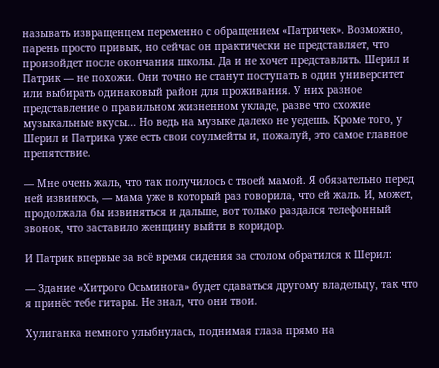называть извращенцем переменно с обращением «Патричек». Возможно, парень просто привык, но сейчас он практически не представляет, что произойдет после окончания школы. Да и не хочет представлять. Шерил и Патрик — не похожи. Они точно не станут поступать в один университет или выбирать одинаковый район для проживания. У них разное представление о правильном жизненном укладе, разве что схожие музыкальные вкусы... Но ведь на музыке далеко не уедешь. Кроме того, у Шерил и Патрика уже есть свои соулмейты и, пожалуй, это самое главное препятствие.

— Мне очень жаль, что так получилось с твоей мамой. Я обязательно перед ней извинюсь, — мама уже в который раз говорила, что ей жаль. И, может, продолжала бы извиняться и дальше, вот только раздался телефонный звонок, что заставило женщину выйти в коридор.

И Патрик впервые за всё время сидения за столом обратился к Шерил:

— Здание «Хитрого Осьминога» будет сдаваться другому владельцу, так что я принёс тебе гитары. Не знал, что они твои.

Хулиганка немного улыбнулась, поднимая глаза прямо на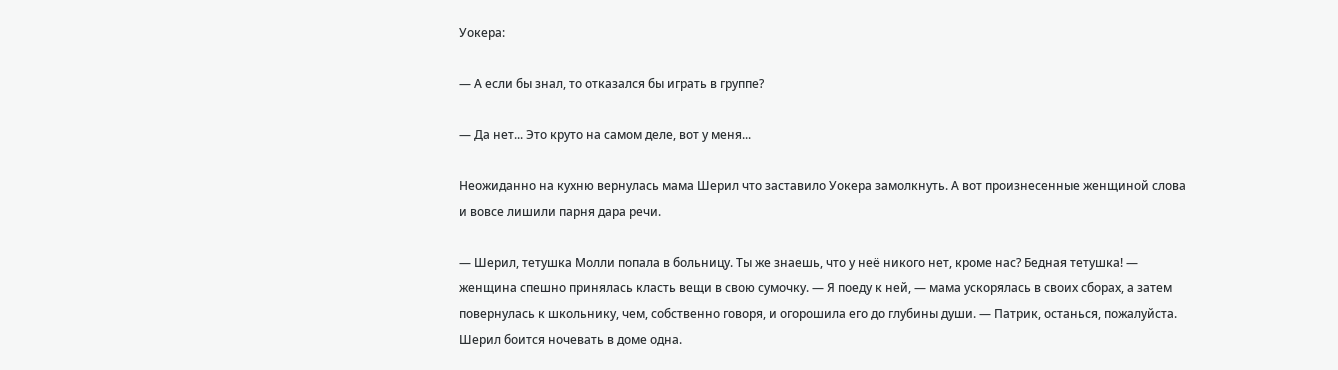Уокера:

— А если бы знал, то отказался бы играть в группе?

— Да нет... Это круто на самом деле, вот у меня...

Неожиданно на кухню вернулась мама Шерил что заставило Уокера замолкнуть. А вот произнесенные женщиной слова и вовсе лишили парня дара речи.

— Шерил, тетушка Молли попала в больницу. Ты же знаешь, что у неё никого нет, кроме нас? Бедная тетушка! — женщина спешно принялась класть вещи в свою сумочку. — Я поеду к ней, — мама ускорялась в своих сборах, а затем повернулась к школьнику, чем, собственно говоря, и огорошила его до глубины души. — Патрик, останься, пожалуйста. Шерил боится ночевать в доме одна.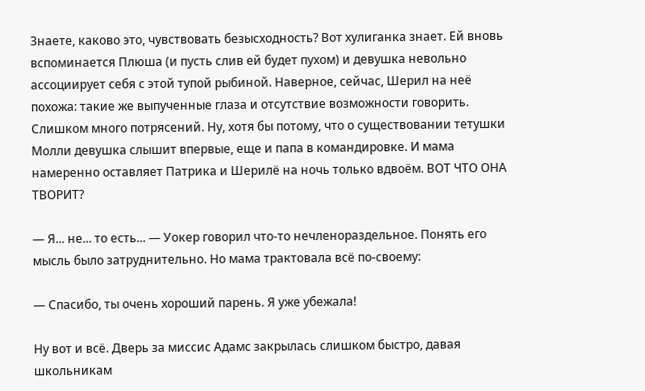Знаете, каково это, чувствовать безысходность? Вот хулиганка знает. Ей вновь вспоминается Плюша (и пусть слив ей будет пухом) и девушка невольно ассоциирует себя с этой тупой рыбиной. Наверное, сейчас, Шерил на неё похожа: такие же выпученные глаза и отсутствие возможности говорить. Слишком много потрясений. Ну, хотя бы потому, что о существовании тетушки Молли девушка слышит впервые, еще и папа в командировке. И мама намеренно оставляет Патрика и Шерилё на ночь только вдвоём. ВОТ ЧТО ОНА ТВОРИТ?

— Я... не... то есть... — Уокер говорил что-то нечленораздельное. Понять его мысль было затруднительно. Но мама трактовала всё по-своему:

— Спасибо, ты очень хороший парень. Я уже убежала!

Ну вот и всё. Дверь за миссис Адамс закрылась слишком быстро, давая школьникам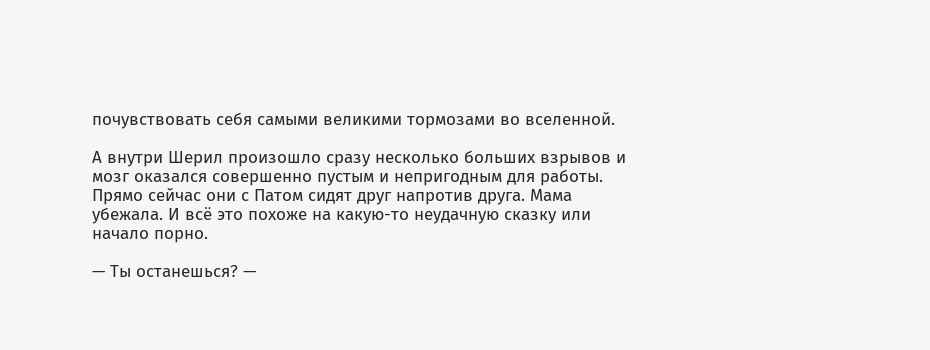почувствовать себя самыми великими тормозами во вселенной.

А внутри Шерил произошло сразу несколько больших взрывов и мозг оказался совершенно пустым и непригодным для работы. Прямо сейчас они с Патом сидят друг напротив друга. Мама убежала. И всё это похоже на какую-то неудачную сказку или начало порно.

— Ты останешься? —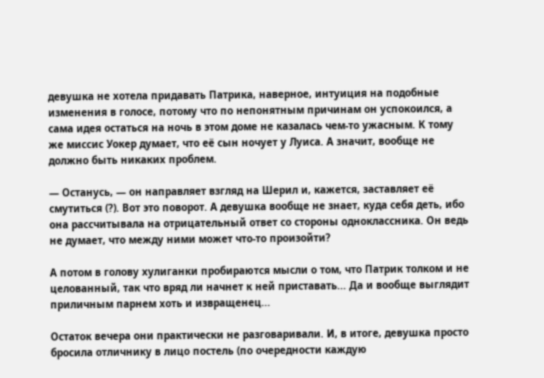девушка не хотела придавать Патрика, наверное, интуиция на подобные изменения в голосе, потому что по непонятным причинам он успокоился, а сама идея остаться на ночь в этом доме не казалась чем-то ужасным. К тому же миссис Уокер думает, что её сын ночует у Луиса. А значит, вообще не должно быть никаких проблем.

— Останусь, — он направляет взгляд на Шерил и, кажется, заставляет её смутиться (?). Вот это поворот. А девушка вообще не знает, куда себя деть, ибо она рассчитывала на отрицательный ответ со стороны одноклассника. Он ведь не думает, что между ними может что-то произойти?

А потом в голову хулиганки пробираются мысли о том, что Патрик толком и не целованный, так что вряд ли начнет к ней приставать... Да и вообще выглядит приличным парнем хоть и извращенец...

Остаток вечера они практически не разговаривали. И, в итоге, девушка просто бросила отличнику в лицо постель (по очередности каждую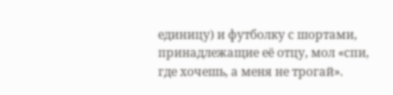единицу) и футболку с шортами, принадлежащие её отцу, мол «спи, где хочешь, а меня не трогай».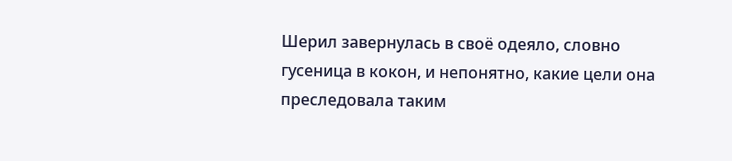Шерил завернулась в своё одеяло, словно гусеница в кокон, и непонятно, какие цели она преследовала таким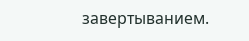завертыванием.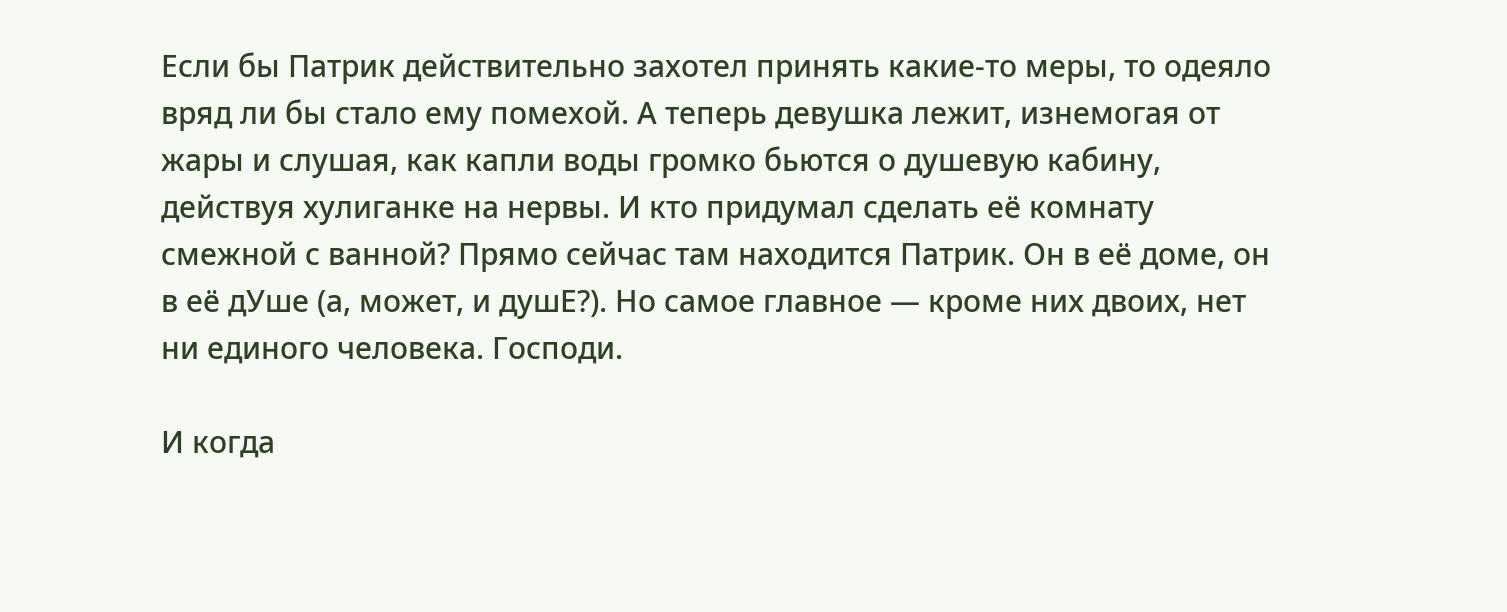Если бы Патрик действительно захотел принять какие-то меры, то одеяло вряд ли бы стало ему помехой. А теперь девушка лежит, изнемогая от жары и слушая, как капли воды громко бьются о душевую кабину, действуя хулиганке на нервы. И кто придумал сделать её комнату смежной с ванной? Прямо сейчас там находится Патрик. Он в её доме, он в её дУше (а, может, и душЕ?). Но самое главное — кроме них двоих, нет ни единого человека. Господи.

И когда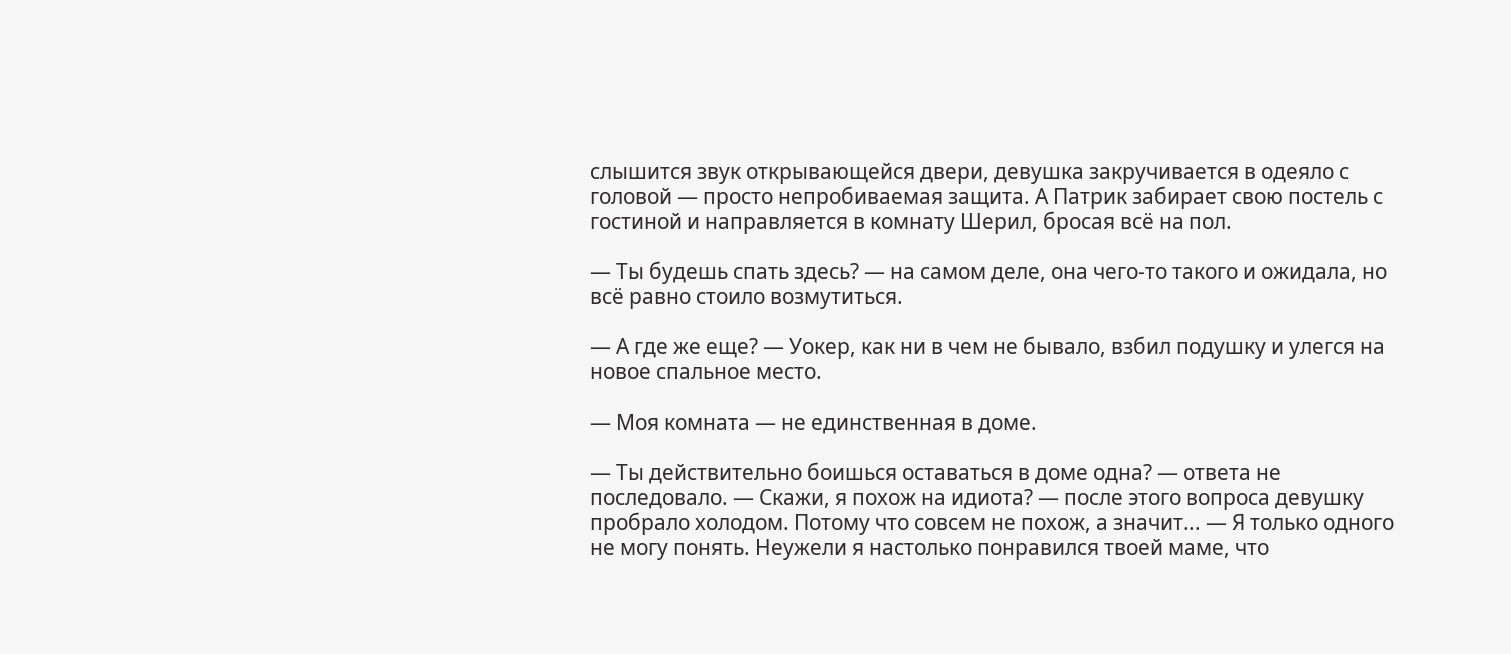слышится звук открывающейся двери, девушка закручивается в одеяло с головой — просто непробиваемая защита. А Патрик забирает свою постель с гостиной и направляется в комнату Шерил, бросая всё на пол.

— Ты будешь спать здесь? — на самом деле, она чего-то такого и ожидала, но всё равно стоило возмутиться.

— А где же еще? — Уокер, как ни в чем не бывало, взбил подушку и улегся на новое спальное место.

— Моя комната — не единственная в доме.

— Ты действительно боишься оставаться в доме одна? — ответа не последовало. — Скажи, я похож на идиота? — после этого вопроса девушку пробрало холодом. Потому что совсем не похож, а значит... — Я только одного не могу понять. Неужели я настолько понравился твоей маме, что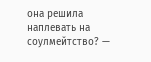она решила наплевать на соулмейтство? —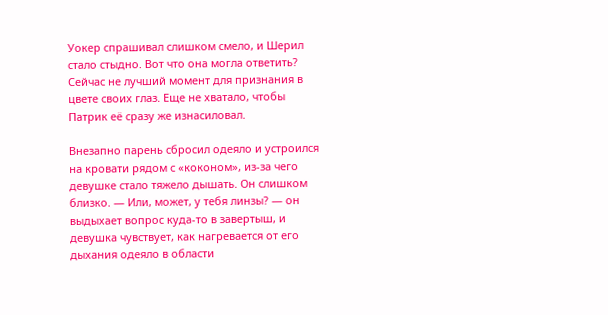Уокер спрашивал слишком смело, и Шерил стало стыдно. Вот что она могла ответить? Сейчас не лучший момент для признания в цвете своих глаз. Еще не хватало, чтобы Патрик её сразу же изнасиловал.

Внезапно парень сбросил одеяло и устроился на кровати рядом с «коконом», из-за чего девушке стало тяжело дышать. Он слишком близко. — Или, может, у тебя линзы? — он выдыхает вопрос куда-то в завертыш, и девушка чувствует, как нагревается от его дыхания одеяло в области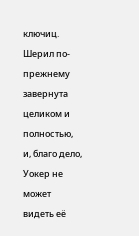ключиц. Шерил по-прежнему завернута целиком и полностью, и, благо дело, Уокер не может видеть её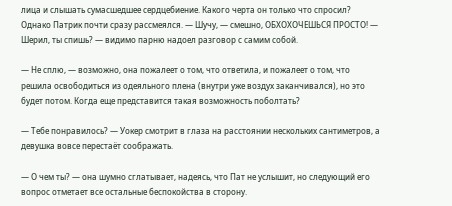лица и слышать сумасшедшее сердцебиение. Какого черта он только что спросил? Однако Патрик почти сразу рассмеялся. — Шучу, — смешно, ОБХОХОЧЕШЬСЯ ПРОСТО! — Шерил, ты спишь? — видимо парню надоел разговор с самим собой.

— Не сплю, — возможно, она пожалеет о том, что ответила, и пожалеет о том, что решила освободиться из одеяльного плена (внутри уже воздух заканчивался), но это будет потом. Когда еще представится такая возможность поболтать?

— Тебе понравилось? — Уокер смотрит в глаза на расстоянии нескольких сантиметров, а девушка вовсе перестаёт соображать.

— О чем ты? — она шумно сглатывает, надеясь, что Пат не услышит, но следующий его вопрос отметает все остальные беспокойства в сторону.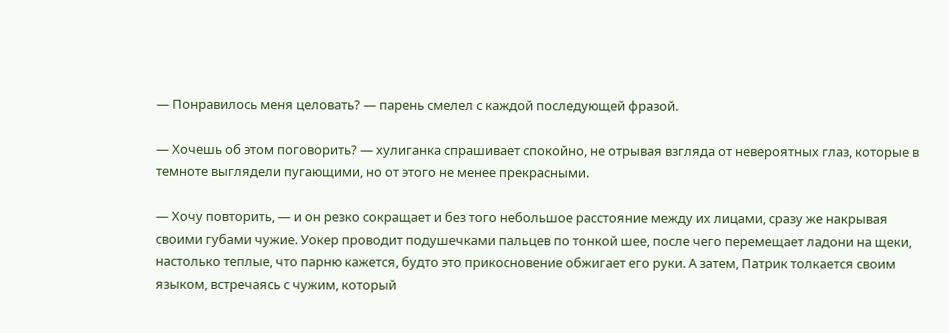— Понравилось меня целовать? — парень смелел с каждой последующей фразой.

— Хочешь об этом поговорить? — хулиганка спрашивает спокойно, не отрывая взгляда от невероятных глаз, которые в темноте выглядели пугающими, но от этого не менее прекрасными.

— Хочу повторить, — и он резко сокращает и без того небольшое расстояние между их лицами, сразу же накрывая своими губами чужие. Уокер проводит подушечками пальцев по тонкой шее, после чего перемещает ладони на щеки, настолько теплые, что парню кажется, будто это прикосновение обжигает его руки. А затем, Патрик толкается своим языком, встречаясь с чужим, который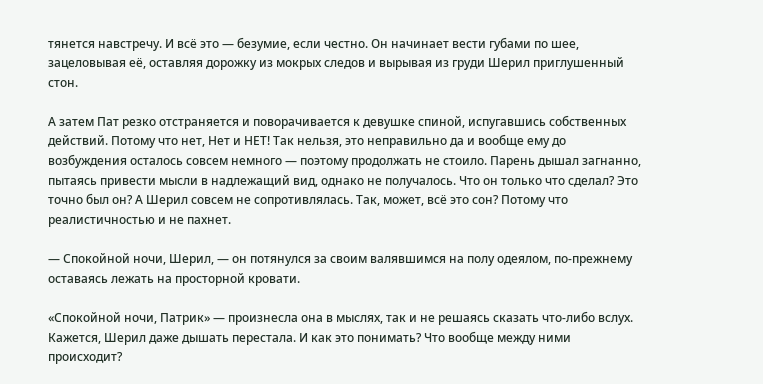тянется навстречу. И всё это — безумие, если честно. Он начинает вести губами по шее, зацеловывая её, оставляя дорожку из мокрых следов и вырывая из груди Шерил приглушенный стон.

А затем Пат резко отстраняется и поворачивается к девушке спиной, испугавшись собственных действий. Потому что нет, Нет и НЕТ! Так нельзя, это неправильно да и вообще ему до возбуждения осталось совсем немного — поэтому продолжать не стоило. Парень дышал загнанно, пытаясь привести мысли в надлежащий вид, однако не получалось. Что он только что сделал? Это точно был он? А Шерил совсем не сопротивлялась. Так, может, всё это сон? Потому что реалистичностью и не пахнет.

— Спокойной ночи, Шерил, — он потянулся за своим валявшимся на полу одеялом, по-прежнему оставаясь лежать на просторной кровати.

«Спокойной ночи, Патрик» — произнесла она в мыслях, так и не решаясь сказать что-либо вслух. Кажется, Шерил даже дышать перестала. И как это понимать? Что вообще между ними происходит?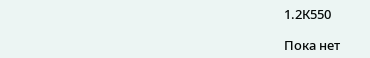1.2К550

Пока нет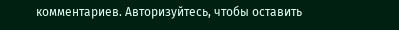комментариев. Авторизуйтесь, чтобы оставить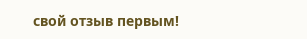свой отзыв первым!